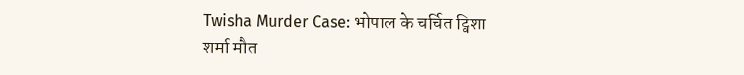Twisha Murder Case: भोपाल के चर्चित ट्विशा शर्मा मौत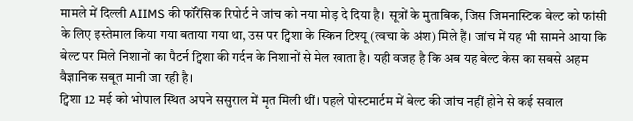मामले में दिल्ली AIIMS की फॉरेंसिक रिपोर्ट ने जांच को नया मोड़ दे दिया है। सूत्रों के मुताबिक, जिस जिमनास्टिक बेल्ट को फांसी के लिए इस्तेमाल किया गया बताया गया था, उस पर ट्विशा के स्किन टिश्यू (त्वचा के अंश) मिले हैं। जांच में यह भी सामने आया कि बेल्ट पर मिले निशानों का पैटर्न ट्विशा की गर्दन के निशानों से मेल खाता है। यही वजह है कि अब यह बेल्ट केस का सबसे अहम वैज्ञानिक सबूत मानी जा रही है।
ट्विशा 12 मई को भोपाल स्थित अपने ससुराल में मृत मिली थीं। पहले पोस्टमार्टम में बेल्ट की जांच नहीं होने से कई सवाल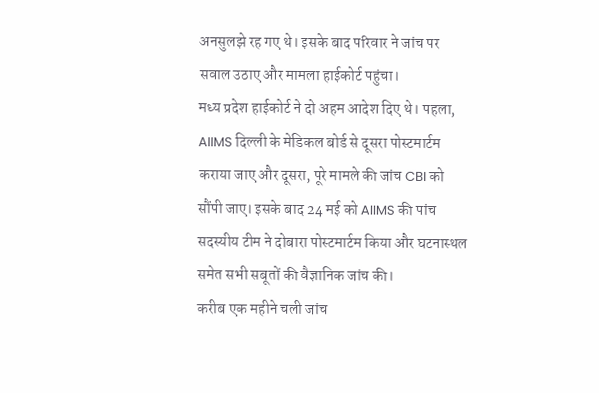अनसुलझे रह गए थे। इसके बाद परिवार ने जांच पर सवाल उठाए और मामला हाईकोर्ट पहुंचा।
मध्य प्रदेश हाईकोर्ट ने दो अहम आदेश दिए थे। पहला, AIIMS दिल्ली के मेडिकल बोर्ड से दूसरा पोस्टमार्टम कराया जाए और दूसरा, पूरे मामले की जांच CBI को सौंपी जाए। इसके बाद 24 मई को AIIMS की पांच सदस्यीय टीम ने दोबारा पोस्टमार्टम किया और घटनास्थल समेत सभी सबूतों की वैज्ञानिक जांच की।
करीब एक महीने चली जांच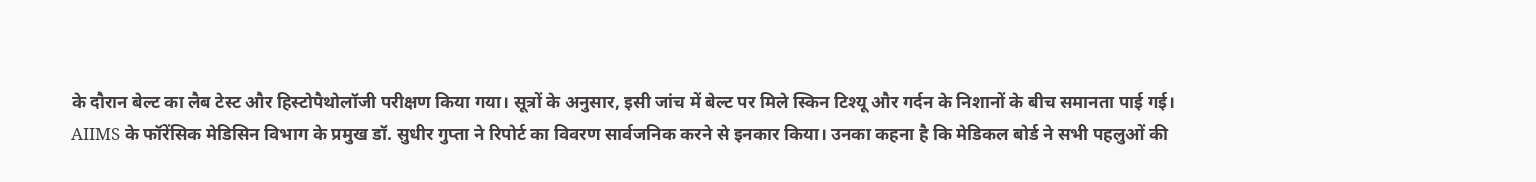के दौरान बेल्ट का लैब टेस्ट और हिस्टोपैथोलॉजी परीक्षण किया गया। सूत्रों के अनुसार, इसी जांच में बेल्ट पर मिले स्किन टिश्यू और गर्दन के निशानों के बीच समानता पाई गई।
AIIMS के फॉरेंसिक मेडिसिन विभाग के प्रमुख डॉ. सुधीर गुप्ता ने रिपोर्ट का विवरण सार्वजनिक करने से इनकार किया। उनका कहना है कि मेडिकल बोर्ड ने सभी पहलुओं की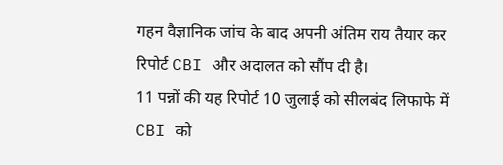गहन वैज्ञानिक जांच के बाद अपनी अंतिम राय तैयार कर रिपोर्ट CBI और अदालत को सौंप दी है।
11 पन्नों की यह रिपोर्ट 10 जुलाई को सीलबंद लिफाफे में CBI को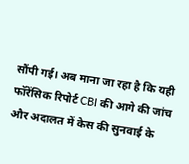सौंपी गई। अब माना जा रहा है कि यही फॉरेंसिक रिपोर्ट CBI की आगे की जांच और अदालत में केस की सुनवाई के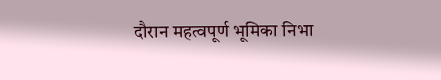दौरान महत्वपूर्ण भूमिका निभा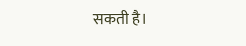सकती है।